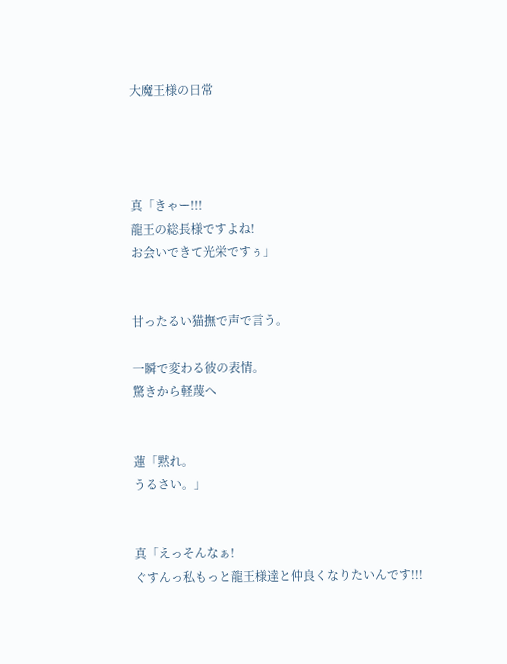大魔王様の日常




真「きゃー!!!
龍王の総長様ですよね!
お会いできて光栄ですぅ」


甘ったるい猫撫で声で言う。

一瞬で変わる彼の表情。
驚きから軽蔑へ


蓮「黙れ。
うるさい。」


真「えっそんなぁ!
ぐすんっ私もっと龍王様達と仲良くなりたいんです!!!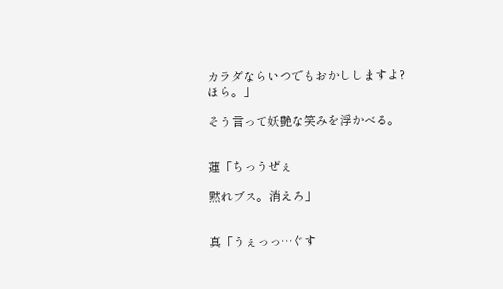カラダならいつでもおかししますよ?
ほら。」

そう言って妖艶な笑みを浮かべる。


蓮「ちっうぜぇ

黙れブス。消えろ」


真「うぇっっ…ぐす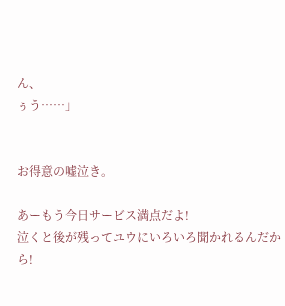ん、
ぅう……」


お得意の嘘泣き。

あーもう今日サービス満点だよ!
泣くと後が残ってユウにいろいろ聞かれるんだから!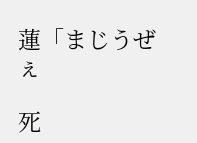蓮「まじうぜぇ

死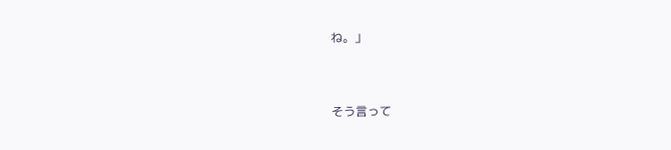ね。」


そう言って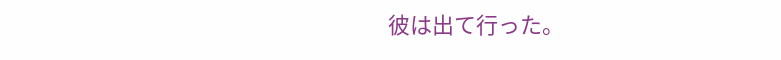彼は出て行った。